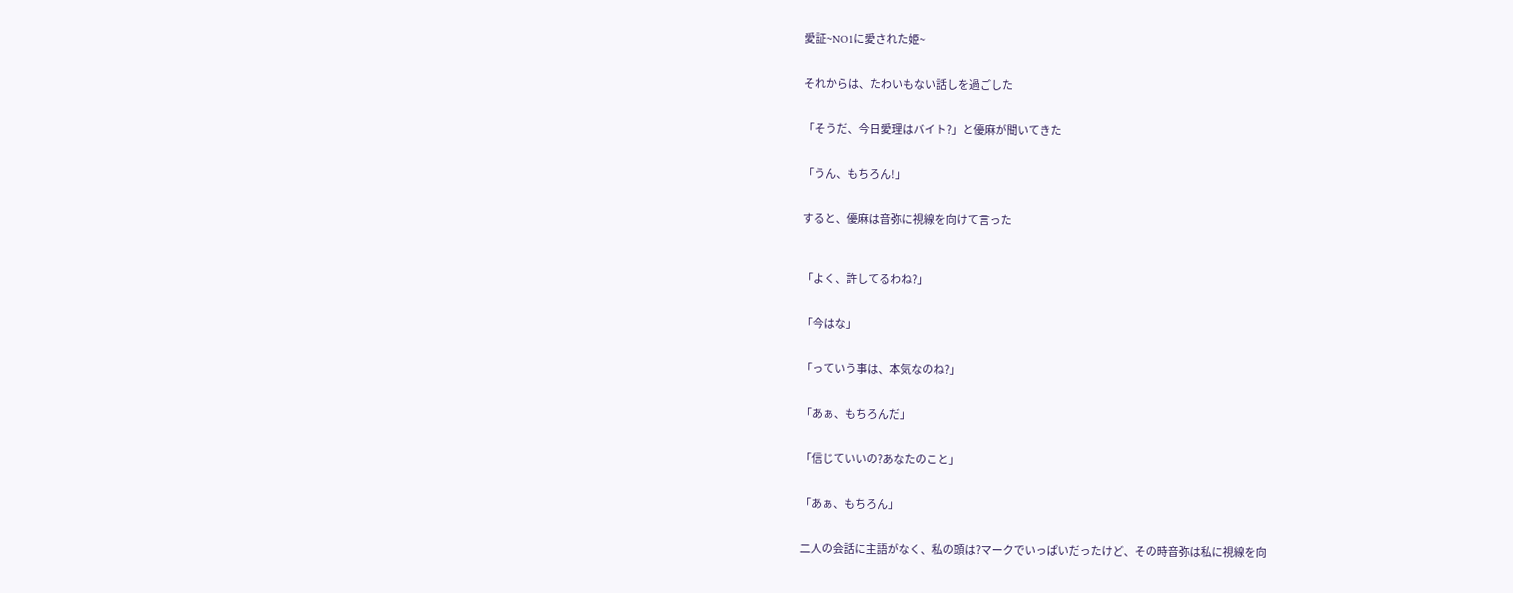愛証~NO1に愛された姫~


それからは、たわいもない話しを過ごした


「そうだ、今日愛理はバイト?」と優麻が聞いてきた


「うん、もちろん!」


すると、優麻は音弥に視線を向けて言った



「よく、許してるわね?」


「今はな」


「っていう事は、本気なのね?」


「あぁ、もちろんだ」


「信じていいの?あなたのこと」


「あぁ、もちろん」


二人の会話に主語がなく、私の頭は?マークでいっぱいだったけど、その時音弥は私に視線を向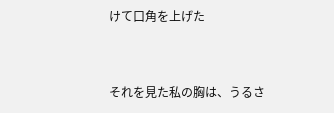けて口角を上げた


それを見た私の胸は、うるさ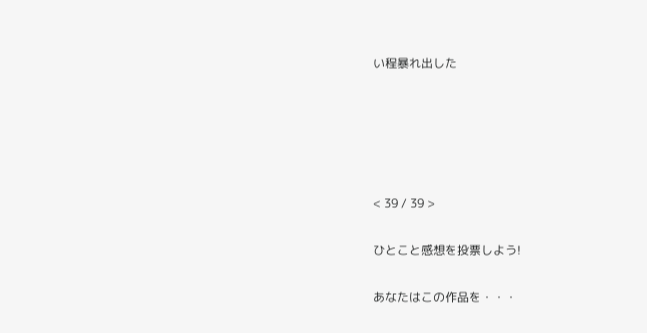い程暴れ出した





< 39 / 39 >

ひとこと感想を投票しよう!

あなたはこの作品を・・・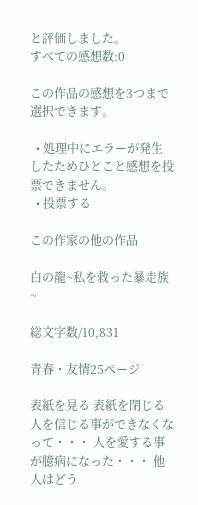と評価しました。
すべての感想数:0

この作品の感想を3つまで選択できます。

  • 処理中にエラーが発生したためひとこと感想を投票できません。
  • 投票する

この作家の他の作品

白の龍~私を救った暴走族~

総文字数/10,831

青春・友情25ページ

表紙を見る 表紙を閉じる
人を信じる事ができなくなって・・・ 人を愛する事が臆病になった・・・ 他人はどう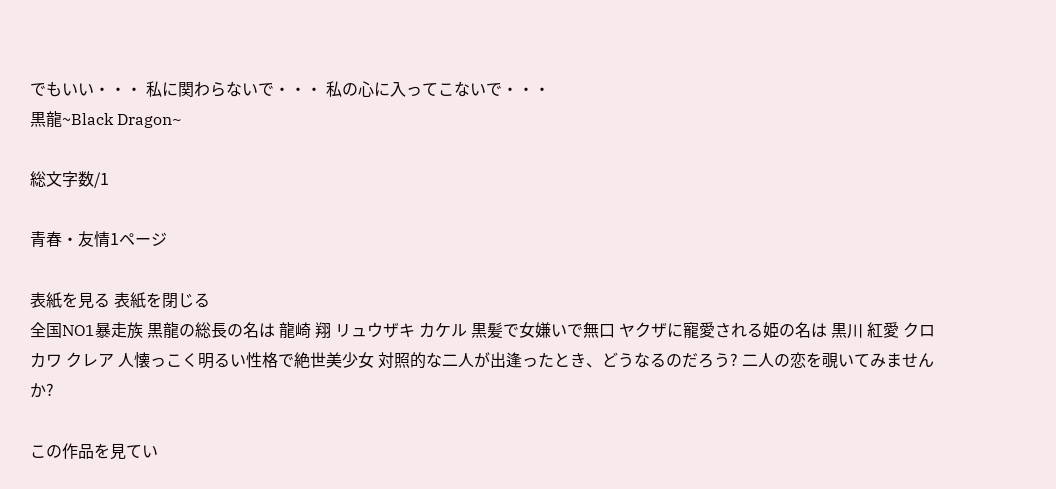でもいい・・・ 私に関わらないで・・・ 私の心に入ってこないで・・・
黒龍~Black Dragon~

総文字数/1

青春・友情1ページ

表紙を見る 表紙を閉じる
全国NO1暴走族 黒龍の総長の名は 龍崎 翔 リュウザキ カケル 黒髪で女嫌いで無口 ヤクザに寵愛される姫の名は 黒川 紅愛 クロカワ クレア 人懐っこく明るい性格で絶世美少女 対照的な二人が出逢ったとき、どうなるのだろう? 二人の恋を覗いてみませんか?

この作品を見てい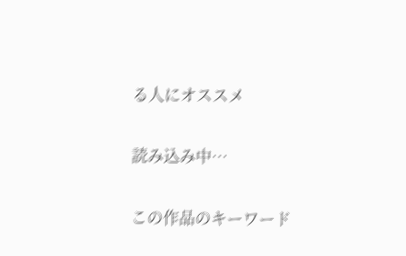る人にオススメ

読み込み中…

この作品のキーワード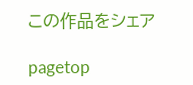この作品をシェア

pagetop